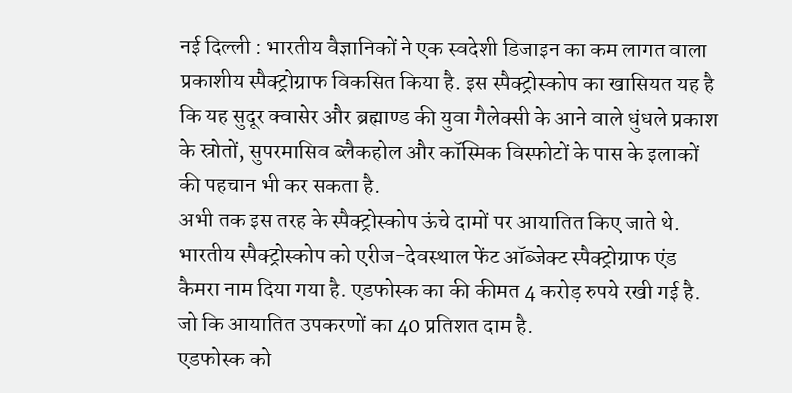नई दिल्ली : भारतीय वैज्ञानिकों ने एक स्वदेशी डिजाइन का कम लागत वाला प्रकाशीय स्पैक्ट्रोग्राफ विकसित किया है. इस स्पैक्ट्रोस्कोप का खासियत यह है कि यह सुदूर क्वासेर और ब्रह्माण्ड की युवा गैलेक्सी के आने वाले धुंधले प्रकाश के स्रोतों, सुपरमासिव ब्लैकहोल और कॉस्मिक विस्फोटों के पास के इलाकों की पहचान भी कर सकता है.
अभी तक इस तरह के स्पैक्ट्रोस्कोप ऊंचे दामों पर आयातित किए जाते थे. भारतीय स्पैक्ट्रोस्कोप को एरीज-देवस्थाल फेंट ऑब्जेक्ट स्पैक्ट्रोग्राफ एंड कैमरा नाम दिया गया है. एडफोस्क का की कीमत 4 करोड़ रुपये रखी गई है. जो कि आयातित उपकरणों का 40 प्रतिशत दाम है.
एडफोस्क को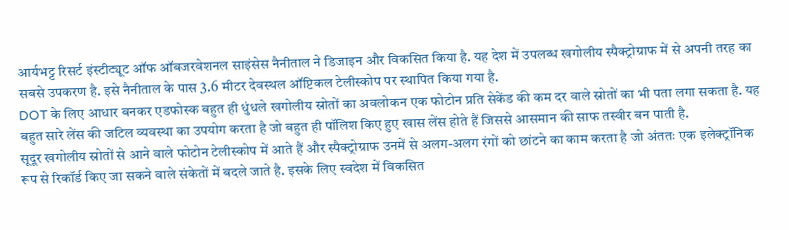आर्यभट्ट रिसर्ट इंस्टीट्यूट ऑफ ऑबजरवेशनल साइंसेस नैनीताल ने डिजाइन और विकसित किया है. यह देश में उपलब्ध खगोलीय स्पैक्ट्रोग्राफ में से अपनी तरह का सबसे उपकरण है. इसे नैनीताल के पास 3.6 मीटर देवस्थल ऑप्टिकल टेलीस्कोप पर स्थापित किया गया है.
DOT के लिए आधार बनकर एडफोस्क बहुत ही धुंधले खगोलीय स्रोतों का अवलोकन एक फोटोन प्रति सेकेंड की कम दर वाले स्रोतों का भी पता लगा सकता है. यह बहुत सारे लेंस की जटिल व्यवस्था का उपयोग करता है जो बहुत ही पॉलिश किए हुए खास लेंस होते हैं जिससे आसमान की साफ तस्वीर बन पाती है.
सूदूर खगोलीय स्रोतों से आने वाले फोटोन टेलीस्कोप में आते हैं और स्पैक्ट्रोग्राफ उनमें से अलग-अलग रंगों को छांटने का काम करता है जो अंततः एक इलेक्ट्रॉनिक रूप से रिकॉर्ड किए जा सकने वाले संकेतों में बदले जाते है. इसके लिए स्वदेश में विकसित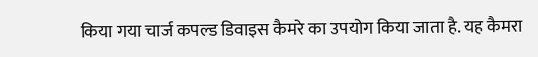किया गया चार्ज कपल्ड डिवाइस कैमरे का उपयोग किया जाता है. यह कैमरा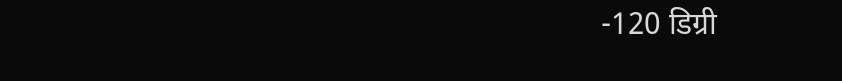-120 डिग्री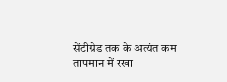सेंटीग्रेड तक के अत्यंत कम तापमान में रखा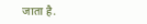जाता है.